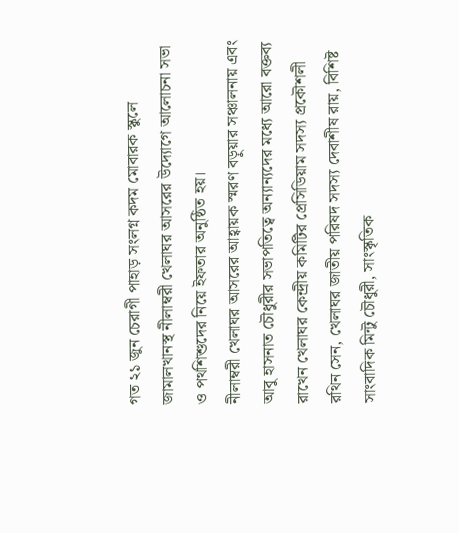গত ২১ জুন চেরাগী পাহাড় সংলগ্ন কদম মোবারক স্কুলে জামালখানস্থ নীলাম্বরী খেলাঘর আসরের উদ্যোগে আলোচনা সভা ও পথশিশুদের নিয়ে ইফতার অনুষ্ঠিত হয়।
নীলাম্বরী খেলাঘর আসরের আহ্বায়ক স্মরণ বড়ুয়ার সঞ্চালনায় এবং আবু হাসনাত চৌধুরীর সভাপতিত্বে অন্যান্যদের মধ্যে আরো বক্তব্য রাখেন খেলাঘর কেন্দ্রীয় কমিটির প্রেসিডিয়াম সদস্য প্রকৌশলী রথিন সেন, খেলাঘর জাতীয় পরিষদ সদস্য দেবাশীষ রায়, বিশিষ্ট সাংবাদিক মিন্টু চৌধুরী, সাংস্কৃতিক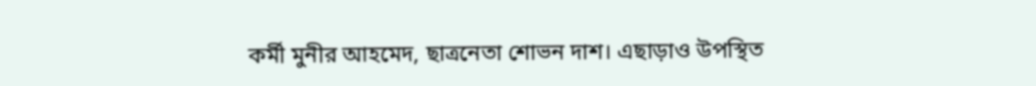কর্মী মুনীর আহমেদ, ছাত্রনেতা শোভন দাশ। এছাড়াও উপস্থিত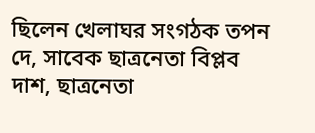ছিলেন খেলাঘর সংগঠক তপন দে, সাবেক ছাত্রনেতা বিপ্লব দাশ, ছাত্রনেতা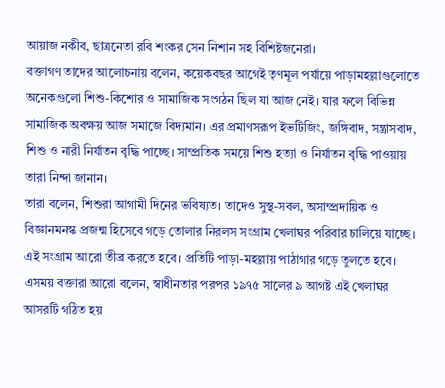আয়াজ নকীব, ছাত্রনেতা রবি শংকর সেন নিশান সহ বিশিষ্টজনেরা।
বক্তাগণ তাদের আলোচনায় বলেন, কয়েকবছর আগেই তৃণমূল পর্যায়ে পাড়ামহল্লাগুলোতে অনেকগুলো শিশু-কিশোর ও সামাজিক সংগঠন ছিল যা আজ নেই। যার ফলে বিভিন্ন সামাজিক অবক্ষয় আজ সমাজে বিদ্যমান। এর প্রমাণসরূপ ইভটিজিং, জঙ্গিবাদ, সন্ত্রাসবাদ, শিশু ও নারী নির্যাতন বৃদ্ধি পাচ্ছে। সাম্প্রতিক সময়ে শিশু হত্যা ও নির্যাতন বৃদ্ধি পাওয়ায় তারা নিন্দা জানান।
তারা বলেন, শিশুরা আগামী দিনের ভবিষ্যত। তাদেও সুস্থ-সবল, অসাম্প্রদায়িক ও বিজ্ঞানমনস্ক প্রজন্ম হিসেবে গড়ে তোলার নিরলস সংগ্রাম খেলাঘর পরিবার চালিয়ে যাচ্ছে। এই সংগ্রাম আরো তীব্র করতে হবে। প্রতিটি পাড়া-মহল্লায় পাঠাগার গড়ে তুলতে হবে।
এসময় বক্তারা আরো বলেন, স্বাধীনতার পরপর ১৯৭৫ সালের ৯ আগষ্ট এই খেলাঘর আসরটি গঠিত হয়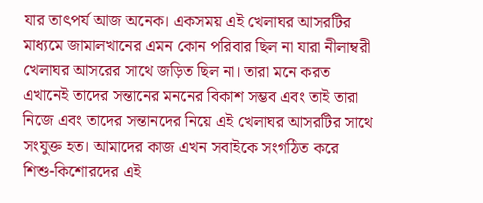যার তাৎপর্য আজ অনেক। একসময় এই খেলাঘর আসরটির মাধ্যমে জামালখানের এমন কোন পরিবার ছিল না যারা নীলাম্বরী খেলাঘর আসরের সাথে জড়িত ছিল না। তারা মনে করত এখানেই তাদের সন্তানের মননের বিকাশ সম্ভব এবং তাই তারা নিজে এবং তাদের সন্তানদের নিয়ে এই খেলাঘর আসরটির সাথে সংযুক্ত হত। আমাদের কাজ এখন সবাইকে সংগঠিত করে শিশু-কিশোরদের এই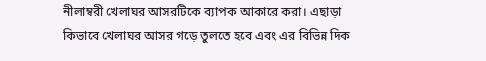নীলাম্বরী খেলাঘর আসরটিকে ব্যাপক আকারে করা। এছাড়া কিভাবে খেলাঘর আসর গড়ে তুলতে হবে এবং এর বিভিন্ন দিক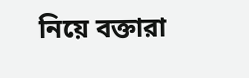নিয়ে বক্তারা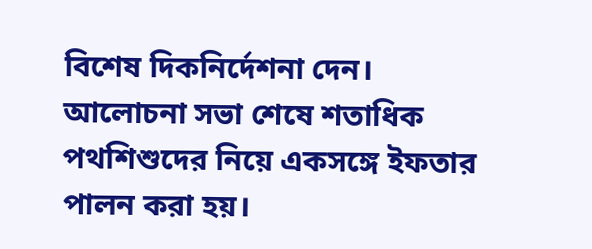বিশেষ দিকনির্দেশনা দেন।
আলোচনা সভা শেষে শতাধিক পথশিশুদের নিয়ে একসঙ্গে ইফতার পালন করা হয়।